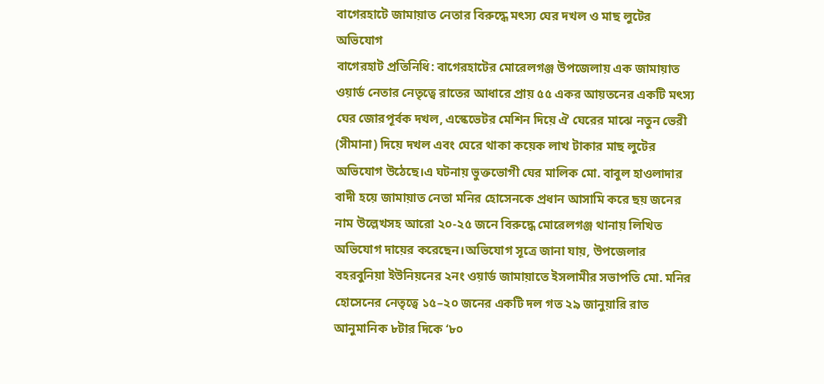বাগেরহাটে জামায়াত নেতার বিরুদ্ধে মৎস্য ঘের দখল ও মাছ লুটের অভিযোগ
বাগেরহাট প্রতিনিধি: বাগেরহাটের মোরেলগঞ্জ উপজেলায় এক জামায়াত ওয়ার্ড নেতার নেতৃত্বে রাতের আধারে প্রায় ৫৫ একর আয়তনের একটি মৎস্য ঘের জোরপূর্বক দখল, এস্কেভেটর মেশিন দিয়ে ঐ ঘেরের মাঝে নতুন ভেরী (সীমানা) দিয়ে দখল এবং ঘেরে থাকা কয়েক লাখ টাকার মাছ লুটের অভিযোগ উঠেছে।এ ঘটনায় ভুক্তভোগী ঘের মালিক মো. বাবুল হাওলাদার বাদী হয়ে জামায়াত নেতা মনির হোসেনকে প্রধান আসামি করে ছয় জনের নাম উল্লেখসহ আরো ২০-২৫ জনে বিরুদ্ধে মোরেলগঞ্জ থানায় লিখিত অভিযোগ দায়ের করেছেন।অভিযোগ সূত্রে জানা যায়, উপজেলার বহরবুনিয়া ইউনিয়নের ২নং ওয়ার্ড জামায়াতে ইসলামীর সভাপতি মো. মনির হোসেনের নেতৃত্বে ১৫–২০ জনের একটি দল গত ২৯ জানুয়ারি রাত আনুমানিক ৮টার দিকে ‘৮০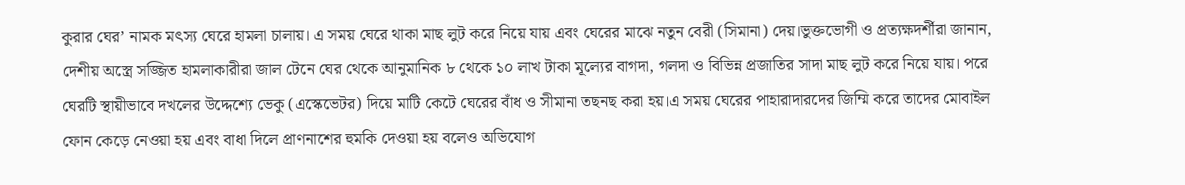কুরার ঘের’ নামক মৎস্য ঘেরে হামলা চালায়। এ সময় ঘেরে থাকা মাছ লুট করে নিয়ে যায় এবং ঘেরের মাঝে নতুন বেরী (সিমানা) দেয়।ভুক্তভোগী ও প্রত্যক্ষদর্শীরা জানান, দেশীয় অস্ত্রে সজ্জিত হামলাকারীরা জাল টেনে ঘের থেকে আনুমানিক ৮ থেকে ১০ লাখ টাকা মূল্যের বাগদা, গলদা ও বিভিন্ন প্রজাতির সাদা মাছ লুট করে নিয়ে যায়। পরে ঘেরটি স্থায়ীভাবে দখলের উদ্দেশ্যে ভেকু (এস্কেভেটর) দিয়ে মাটি কেটে ঘেরের বাঁধ ও সীমানা তছনছ করা হয়।এ সময় ঘেরের পাহারাদারদের জিম্মি করে তাদের মোবাইল ফোন কেড়ে নেওয়া হয় এবং বাধা দিলে প্রাণনাশের হুমকি দেওয়া হয় বলেও অভিযোগ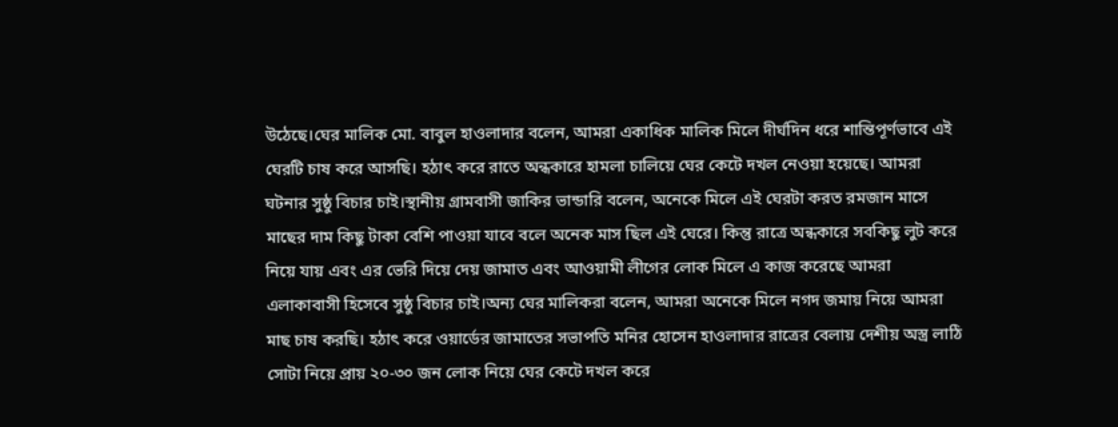উঠেছে।ঘের মালিক মো. বাবুল হাওলাদার বলেন, আমরা একাধিক মালিক মিলে দীর্ঘদিন ধরে শান্তিপূর্ণভাবে এই ঘেরটি চাষ করে আসছি। হঠাৎ করে রাতে অন্ধকারে হামলা চালিয়ে ঘের কেটে দখল নেওয়া হয়েছে। আমরা ঘটনার সুষ্ঠু বিচার চাই।স্থানীয় গ্রামবাসী জাকির ভান্ডারি বলেন, অনেকে মিলে এই ঘেরটা করত রমজান মাসে মাছের দাম কিছু টাকা বেশি পাওয়া যাবে বলে অনেক মাস ছিল এই ঘেরে। কিন্তু রাত্রে অন্ধকারে সবকিছু লুট করে নিয়ে যায় এবং এর ভেরি দিয়ে দেয় জামাত এবং আওয়ামী লীগের লোক মিলে এ কাজ করেছে আমরা এলাকাবাসী হিসেবে সুষ্ঠু বিচার চাই।অন্য ঘের মালিকরা বলেন, আমরা অনেকে মিলে নগদ জমায় নিয়ে আমরা মাছ চাষ করছি। হঠাৎ করে ওয়ার্ডের জামাতের সভাপতি মনির হোসেন হাওলাদার রাত্রের বেলায় দেশীয় অস্ত্র লাঠি সোটা নিয়ে প্রায় ২০-৩০ জন লোক নিয়ে ঘের কেটে দখল করে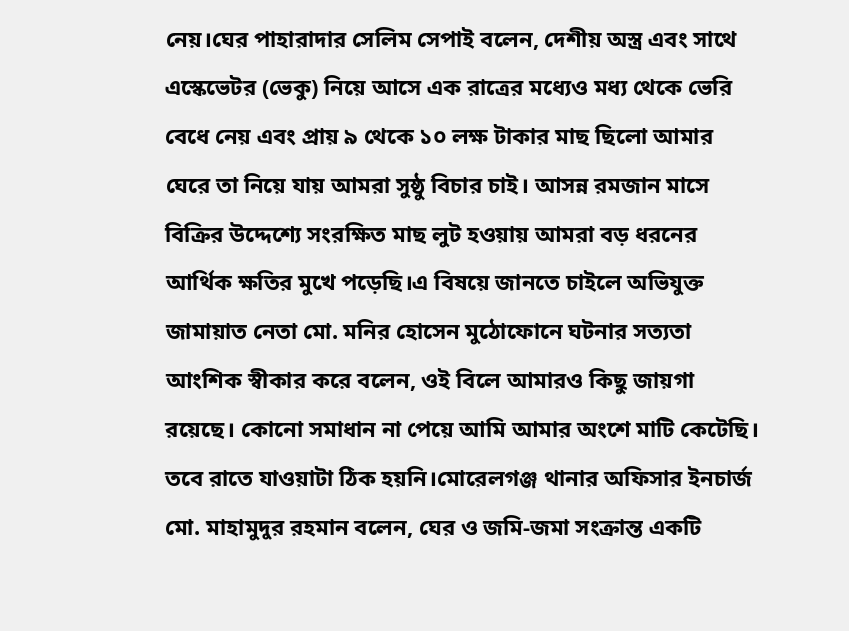নেয়।ঘের পাহারাদার সেলিম সেপাই বলেন, দেশীয় অস্ত্র এবং সাথে এস্কেভেটর (ভেকু) নিয়ে আসে এক রাত্রের মধ্যেও মধ্য থেকে ভেরি বেধে নেয় এবং প্রায় ৯ থেকে ১০ লক্ষ টাকার মাছ ছিলো আমার ঘেরে তা নিয়ে যায় আমরা সুষ্ঠু বিচার চাই। আসন্ন রমজান মাসে বিক্রির উদ্দেশ্যে সংরক্ষিত মাছ লুট হওয়ায় আমরা বড় ধরনের আর্থিক ক্ষতির মুখে পড়েছি।এ বিষয়ে জানতে চাইলে অভিযুক্ত জামায়াত নেতা মো. মনির হোসেন মুঠোফোনে ঘটনার সত্যতা আংশিক স্বীকার করে বলেন, ওই বিলে আমারও কিছু জায়গা রয়েছে। কোনো সমাধান না পেয়ে আমি আমার অংশে মাটি কেটেছি। তবে রাতে যাওয়াটা ঠিক হয়নি।মোরেলগঞ্জ থানার অফিসার ইনচার্জ মো. মাহামুদুর রহমান বলেন, ঘের ও জমি-জমা সংক্রান্ত একটি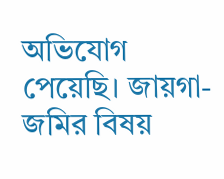অভিযোগ পেয়েছি। জায়গা-জমির বিষয়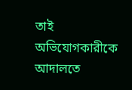তাই অভিযোগকারীকে আদালতে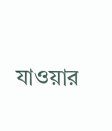যাওয়ার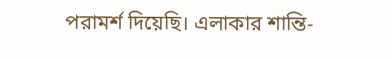পরামর্শ দিয়েছি। এলাকার শান্তি-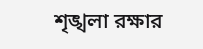শৃঙ্খলা রক্ষার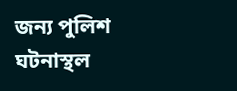জন্য পুলিশ ঘটনাস্থল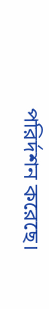পরির্দশন করেছে।